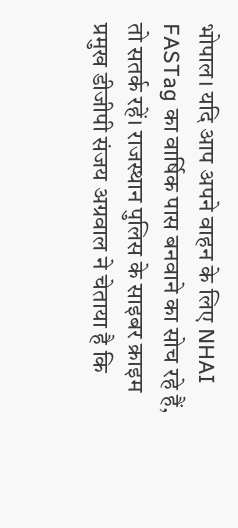भोपाल। यदि आप अपने वाहन के लिए NHAI FASTag का वार्षिक पास बनवाने का सोच रहे हैं, तो सतर्क रहें। राजस्थान पुलिस के साइबर क्राइम प्रमुख डीजीपी संजय अग्रवाल ने चेताया है कि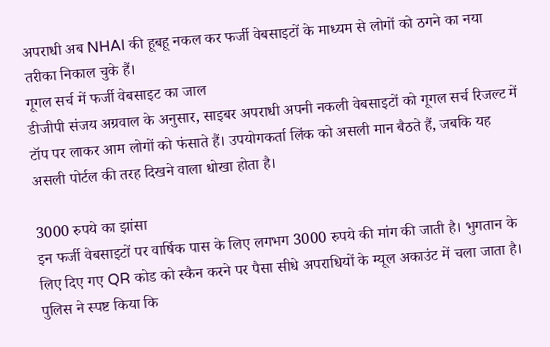अपराधी अब NHAI की हूबहू नकल कर फर्जी वेबसाइटों के माध्यम से लोगों को ठगने का नया तरीका निकाल चुके हैं।
गूगल सर्च में फर्जी वेबसाइट का जाल
डीजीपी संजय अग्रवाल के अनुसार, साइबर अपराधी अपनी नकली वेबसाइटों को गूगल सर्च रिजल्ट में टॉप पर लाकर आम लोगों को फंसाते हैं। उपयोगकर्ता लिंक को असली मान बैठते हैं, जबकि यह असली पोर्टल की तरह दिखने वाला धोखा होता है।

3000 रुपये का झांसा
इन फर्जी वेबसाइटों पर वार्षिक पास के लिए लगभग 3000 रुपये की मांग की जाती है। भुगतान के लिए दिए गए QR कोड को स्कैन करने पर पैसा सीधे अपराधियों के म्यूल अकाउंट में चला जाता है। पुलिस ने स्पष्ट किया कि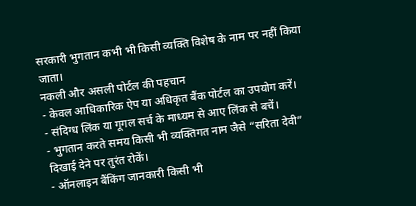सरकारी भुगतान कभी भी किसी व्यक्ति विशेष के नाम पर नहीं किया जाता।
नकली और असली पोर्टल की पहचान
- केवल आधिकारिक ऐप या अधिकृत बैंक पोर्टल का उपयोग करें।
- संदिग्ध लिंक या गूगल सर्च के माध्यम से आए लिंक से बचें।
- भुगतान करते समय किसी भी व्यक्तिगत नाम जैसे “सरिता देवी” दिखाई देने पर तुरंत रोकें।
- ऑनलाइन बैंकिंग जानकारी किसी भी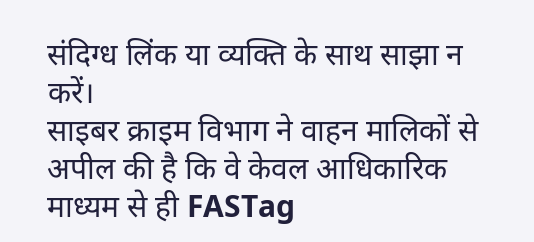संदिग्ध लिंक या व्यक्ति के साथ साझा न करें।
साइबर क्राइम विभाग ने वाहन मालिकों से अपील की है कि वे केवल आधिकारिक माध्यम से ही FASTag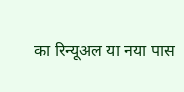का रिन्यूअल या नया पास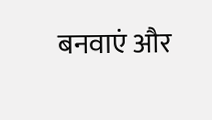बनवाएं और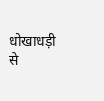धोखाधड़ी से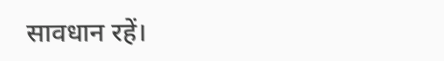सावधान रहें।